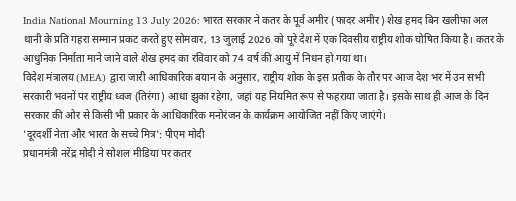India National Mourning 13 July 2026: भारत सरकार ने कतर के पूर्व अमीर (फादर अमीर) शेख हमद बिन खलीफा अल थानी के प्रति गहरा सम्मान प्रकट करते हुए सोमवार, 13 जुलाई 2026 को पूरे देश में एक दिवसीय राष्ट्रीय शोक घोषित किया है। कतर के आधुनिक निर्माता माने जाने वाले शेख हमद का रविवार को 74 वर्ष की आयु में निधन हो गया था।
विदेश मंत्रालय (MEA) द्वारा जारी आधिकारिक बयान के अनुसार, राष्ट्रीय शोक के इस प्रतीक के तौर पर आज देश भर में उन सभी सरकारी भवनों पर राष्ट्रीय ध्वज (तिरंगा) आधा झुका रहेगा, जहां यह नियमित रूप से फहराया जाता है। इसके साथ ही आज के दिन सरकार की ओर से किसी भी प्रकार के आधिकारिक मनोरंजन के कार्यक्रम आयोजित नहीं किए जाएंगे।
'दूरदर्शी नेता और भारत के सच्चे मित्र': पीएम मोदी
प्रधानमंत्री नरेंद्र मोदी ने सोशल मीडिया पर कतर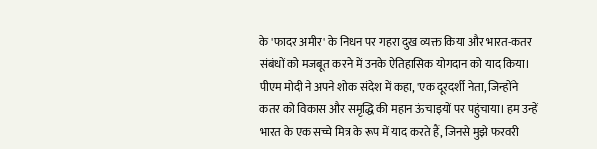के 'फादर अमीर' के निधन पर गहरा दुख व्यक्त किया और भारत-कतर संबंधों को मजबूत करने में उनके ऐतिहासिक योगदान को याद किया।
पीएम मोदी ने अपने शोक संदेश में कहा, 'एक दूरदर्शी नेता, जिन्होंने कतर को विकास और समृद्धि की महान ऊंचाइयों पर पहुंचाया। हम उन्हें भारत के एक सच्चे मित्र के रूप में याद करते हैं, जिनसे मुझे फरवरी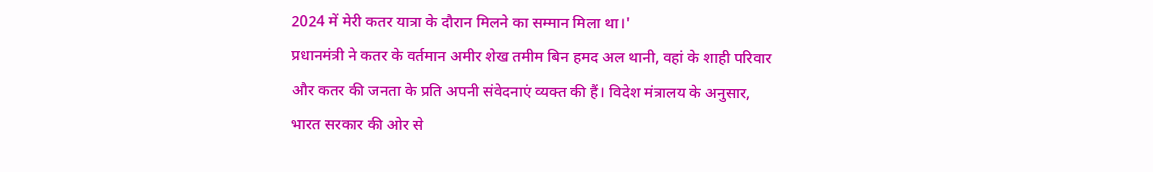2024 में मेरी कतर यात्रा के दौरान मिलने का सम्मान मिला था।'
प्रधानमंत्री ने कतर के वर्तमान अमीर शेख तमीम बिन हमद अल थानी, वहां के शाही परिवार और कतर की जनता के प्रति अपनी संवेदनाएं व्यक्त की हैं। विदेश मंत्रालय के अनुसार, भारत सरकार की ओर से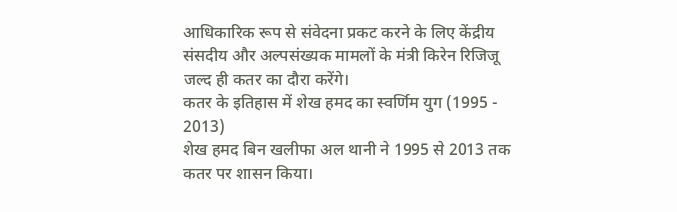आधिकारिक रूप से संवेदना प्रकट करने के लिए केंद्रीय संसदीय और अल्पसंख्यक मामलों के मंत्री किरेन रिजिजू जल्द ही कतर का दौरा करेंगे।
कतर के इतिहास में शेख हमद का स्वर्णिम युग (1995 - 2013)
शेख हमद बिन खलीफा अल थानी ने 1995 से 2013 तक कतर पर शासन किया।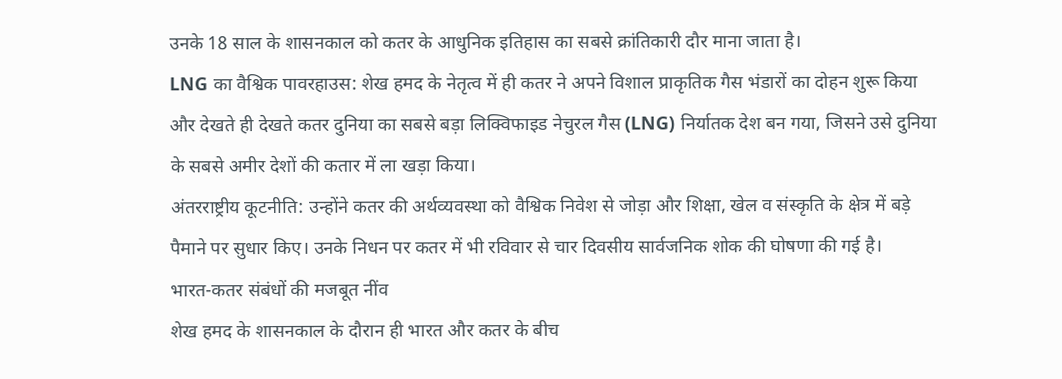उनके 18 साल के शासनकाल को कतर के आधुनिक इतिहास का सबसे क्रांतिकारी दौर माना जाता है।
LNG का वैश्विक पावरहाउस: शेख हमद के नेतृत्व में ही कतर ने अपने विशाल प्राकृतिक गैस भंडारों का दोहन शुरू किया और देखते ही देखते कतर दुनिया का सबसे बड़ा लिक्विफाइड नेचुरल गैस (LNG) निर्यातक देश बन गया, जिसने उसे दुनिया के सबसे अमीर देशों की कतार में ला खड़ा किया।
अंतरराष्ट्रीय कूटनीति: उन्होंने कतर की अर्थव्यवस्था को वैश्विक निवेश से जोड़ा और शिक्षा, खेल व संस्कृति के क्षेत्र में बड़े पैमाने पर सुधार किए। उनके निधन पर कतर में भी रविवार से चार दिवसीय सार्वजनिक शोक की घोषणा की गई है।
भारत-कतर संबंधों की मजबूत नींव
शेख हमद के शासनकाल के दौरान ही भारत और कतर के बीच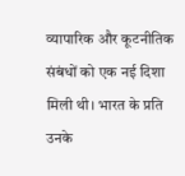व्यापारिक और कूटनीतिक संबंधों को एक नई दिशा मिली थी। भारत के प्रति उनके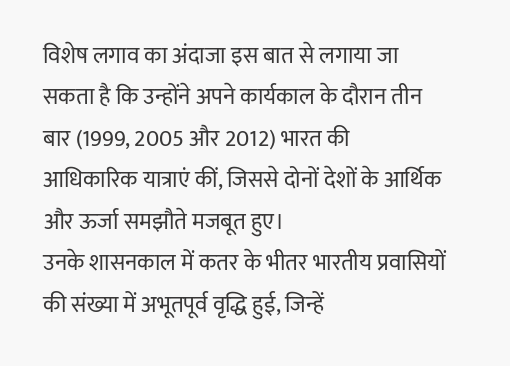विशेष लगाव का अंदाजा इस बात से लगाया जा सकता है कि उन्होंने अपने कार्यकाल के दौरान तीन बार (1999, 2005 और 2012) भारत की आधिकारिक यात्राएं कीं, जिससे दोनों देशों के आर्थिक और ऊर्जा समझौते मजबूत हुए।
उनके शासनकाल में कतर के भीतर भारतीय प्रवासियों की संख्या में अभूतपूर्व वृद्धि हुई, जिन्हें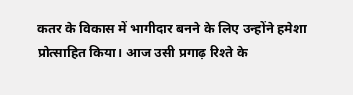कतर के विकास में भागीदार बनने के लिए उन्होंने हमेशा प्रोत्साहित किया। आज उसी प्रगाढ़ रिश्ते के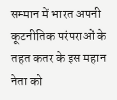सम्मान में भारत अपनी कूटनीतिक परंपराओं के तहत कतर के इस महान नेता को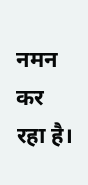नमन कर रहा है।